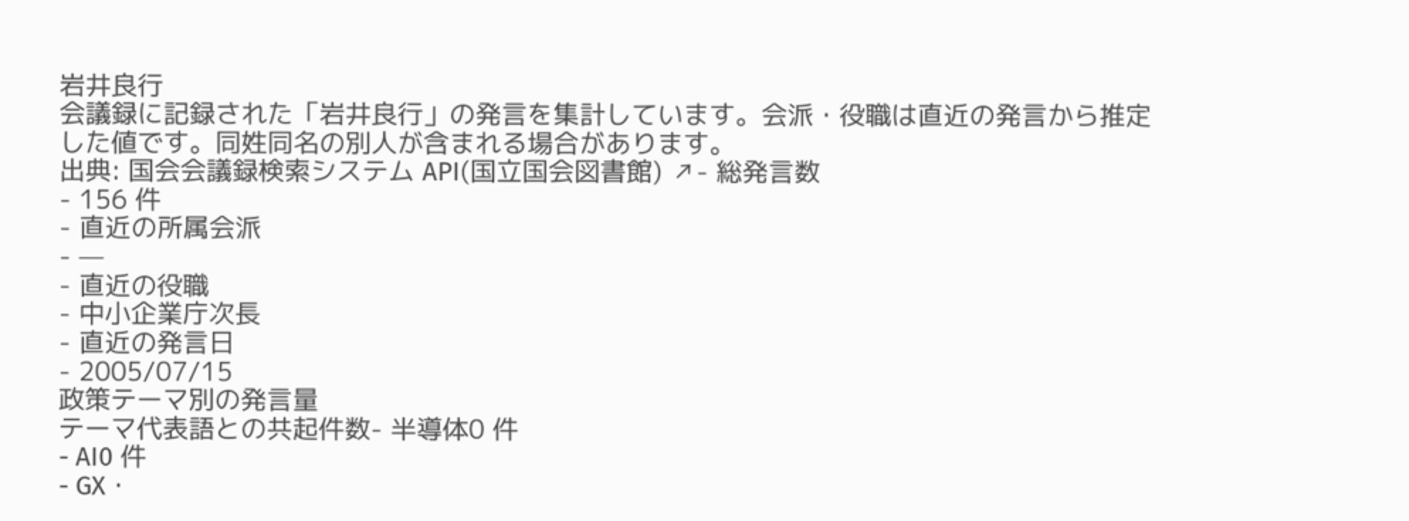岩井良行
会議録に記録された「岩井良行」の発言を集計しています。会派・役職は直近の発言から推定した値です。同姓同名の別人が含まれる場合があります。
出典: 国会会議録検索システム API(国立国会図書館) ↗- 総発言数
- 156 件
- 直近の所属会派
- —
- 直近の役職
- 中小企業庁次長
- 直近の発言日
- 2005/07/15
政策テーマ別の発言量
テーマ代表語との共起件数- 半導体0 件
- AI0 件
- GX・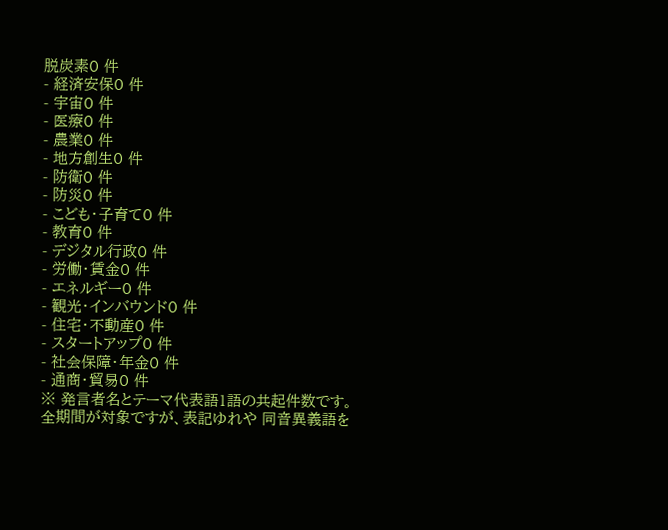脱炭素0 件
- 経済安保0 件
- 宇宙0 件
- 医療0 件
- 農業0 件
- 地方創生0 件
- 防衛0 件
- 防災0 件
- こども・子育て0 件
- 教育0 件
- デジタル行政0 件
- 労働・賃金0 件
- エネルギー0 件
- 観光・インバウンド0 件
- 住宅・不動産0 件
- スタートアップ0 件
- 社会保障・年金0 件
- 通商・貿易0 件
※ 発言者名とテーマ代表語1語の共起件数です。全期間が対象ですが、表記ゆれや 同音異義語を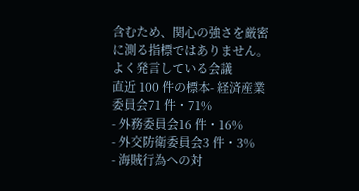含むため、関心の強さを厳密に測る指標ではありません。
よく発言している会議
直近 100 件の標本- 経済産業委員会71 件・71%
- 外務委員会16 件・16%
- 外交防衛委員会3 件・3%
- 海賊行為への対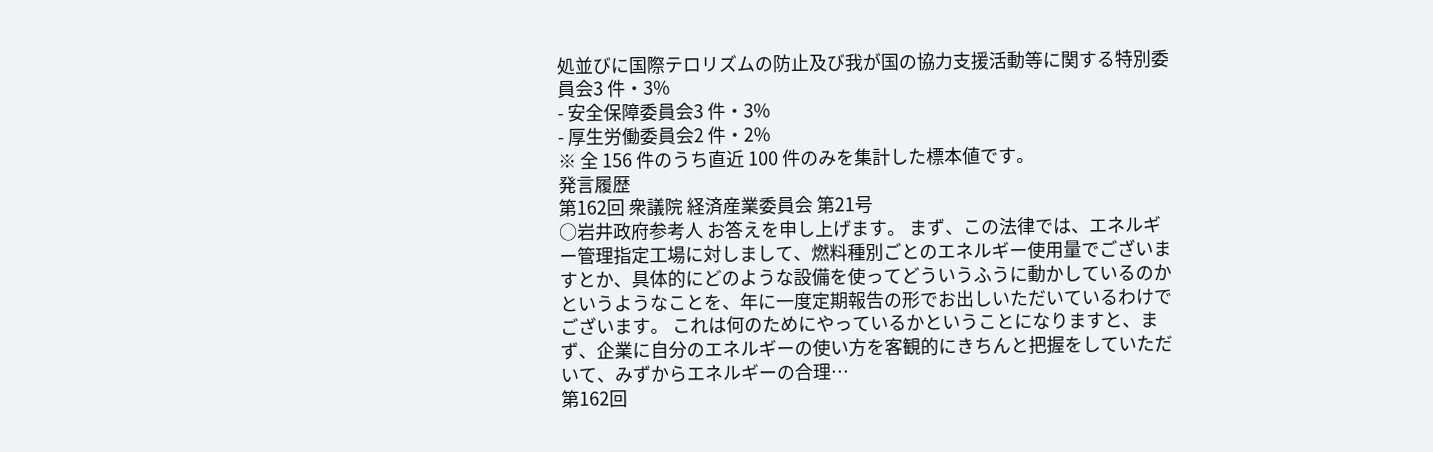処並びに国際テロリズムの防止及び我が国の協力支援活動等に関する特別委員会3 件・3%
- 安全保障委員会3 件・3%
- 厚生労働委員会2 件・2%
※ 全 156 件のうち直近 100 件のみを集計した標本値です。
発言履歴
第162回 衆議院 経済産業委員会 第21号
○岩井政府参考人 お答えを申し上げます。 まず、この法律では、エネルギー管理指定工場に対しまして、燃料種別ごとのエネルギー使用量でございますとか、具体的にどのような設備を使ってどういうふうに動かしているのかというようなことを、年に一度定期報告の形でお出しいただいているわけでございます。 これは何のためにやっているかということになりますと、まず、企業に自分のエネルギーの使い方を客観的にきちんと把握をしていただいて、みずからエネルギーの合理…
第162回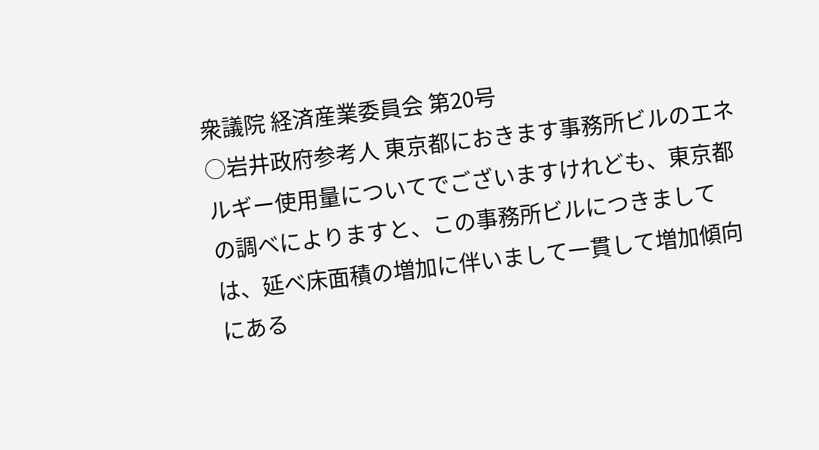衆議院 経済産業委員会 第20号
○岩井政府参考人 東京都におきます事務所ビルのエネルギー使用量についてでございますけれども、東京都の調べによりますと、この事務所ビルにつきましては、延べ床面積の増加に伴いまして一貫して増加傾向にある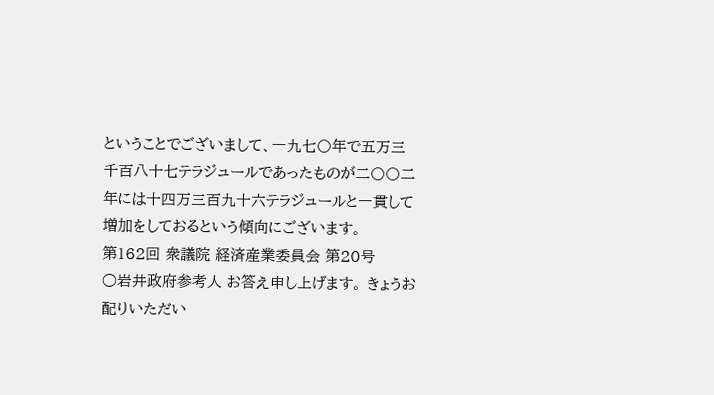ということでございまして、一九七〇年で五万三千百八十七テラジュールであったものが二〇〇二年には十四万三百九十六テラジュールと一貫して増加をしておるという傾向にございます。
第162回 衆議院 経済産業委員会 第20号
○岩井政府参考人 お答え申し上げます。 きょうお配りいただい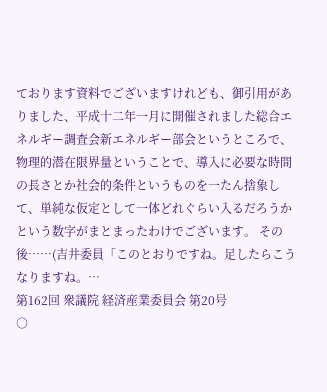ております資料でございますけれども、御引用がありました、平成十二年一月に開催されました総合エネルギー調査会新エネルギー部会というところで、物理的潜在限界量ということで、導入に必要な時間の長さとか社会的条件というものを一たん捨象して、単純な仮定として一体どれぐらい入るだろうかという数字がまとまったわけでございます。 その後……(吉井委員「このとおりですね。足したらこうなりますね。…
第162回 衆議院 経済産業委員会 第20号
○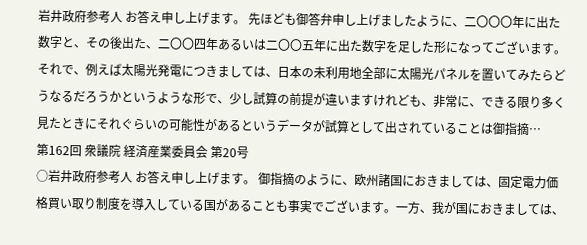岩井政府参考人 お答え申し上げます。 先ほども御答弁申し上げましたように、二〇〇〇年に出た数字と、その後出た、二〇〇四年あるいは二〇〇五年に出た数字を足した形になってございます。 それで、例えば太陽光発電につきましては、日本の未利用地全部に太陽光パネルを置いてみたらどうなるだろうかというような形で、少し試算の前提が違いますけれども、非常に、できる限り多く見たときにそれぐらいの可能性があるというデータが試算として出されていることは御指摘…
第162回 衆議院 経済産業委員会 第20号
○岩井政府参考人 お答え申し上げます。 御指摘のように、欧州諸国におきましては、固定電力価格買い取り制度を導入している国があることも事実でございます。一方、我が国におきましては、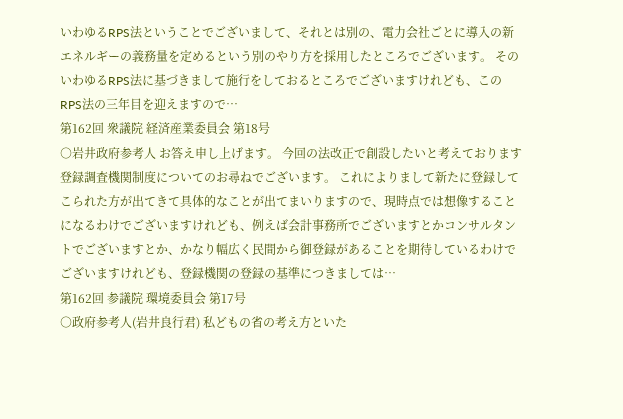いわゆるRPS法ということでございまして、それとは別の、電力会社ごとに導入の新エネルギーの義務量を定めるという別のやり方を採用したところでございます。 そのいわゆるRPS法に基づきまして施行をしておるところでございますけれども、このRPS法の三年目を迎えますので…
第162回 衆議院 経済産業委員会 第18号
○岩井政府参考人 お答え申し上げます。 今回の法改正で創設したいと考えております登録調査機関制度についてのお尋ねでございます。 これによりまして新たに登録してこられた方が出てきて具体的なことが出てまいりますので、現時点では想像することになるわけでございますけれども、例えば会計事務所でございますとかコンサルタントでございますとか、かなり幅広く民間から御登録があることを期待しているわけでございますけれども、登録機関の登録の基準につきましては…
第162回 参議院 環境委員会 第17号
○政府参考人(岩井良行君) 私どもの省の考え方といた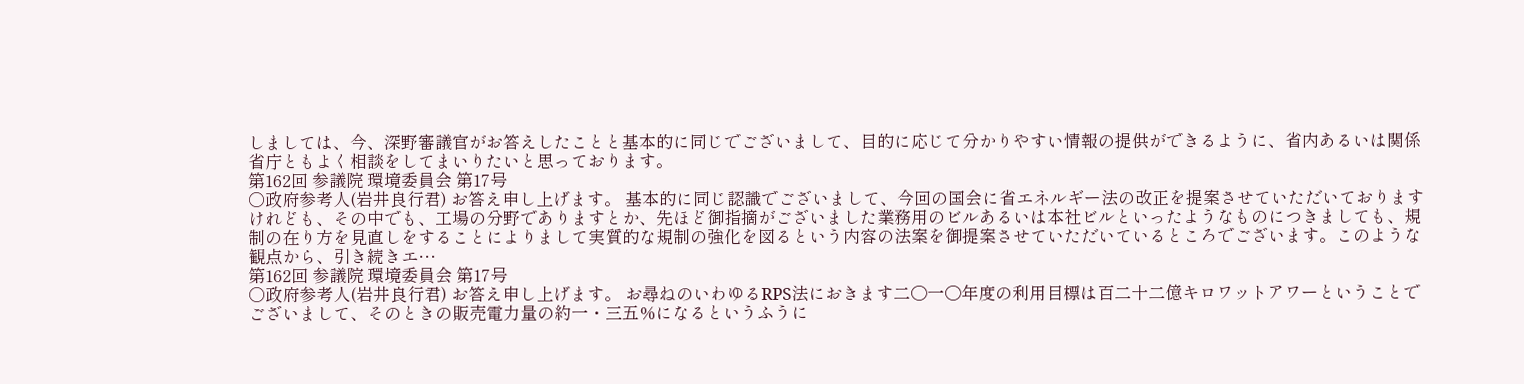しましては、今、深野審議官がお答えしたことと基本的に同じでございまして、目的に応じて分かりやすい情報の提供ができるように、省内あるいは関係省庁ともよく相談をしてまいりたいと思っております。
第162回 参議院 環境委員会 第17号
○政府参考人(岩井良行君) お答え申し上げます。 基本的に同じ認識でございまして、今回の国会に省エネルギー法の改正を提案させていただいておりますけれども、その中でも、工場の分野でありますとか、先ほど御指摘がございました業務用のビルあるいは本社ビルといったようなものにつきましても、規制の在り方を見直しをすることによりまして実質的な規制の強化を図るという内容の法案を御提案させていただいているところでございます。このような観点から、引き続きエ…
第162回 参議院 環境委員会 第17号
○政府参考人(岩井良行君) お答え申し上げます。 お尋ねのいわゆるRPS法におきます二〇一〇年度の利用目標は百二十二億キロワットアワーということでございまして、そのときの販売電力量の約一・三五%になるというふうに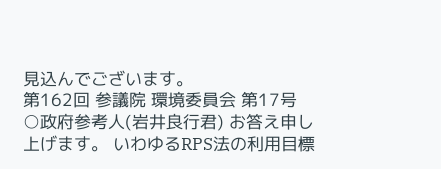見込んでございます。
第162回 参議院 環境委員会 第17号
○政府参考人(岩井良行君) お答え申し上げます。 いわゆるRPS法の利用目標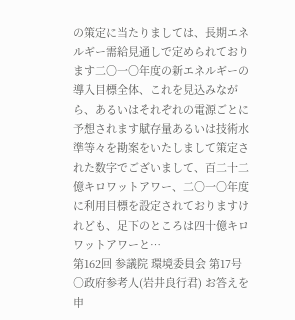の策定に当たりましては、長期エネルギー需給見通しで定められております二〇一〇年度の新エネルギーの導入目標全体、これを見込みながら、あるいはそれぞれの電源ごとに予想されます賦存量あるいは技術水準等々を勘案をいたしまして策定された数字でございまして、百二十二億キロワットアワー、二〇一〇年度に利用目標を設定されておりますけれども、足下のところは四十億キロワットアワーと…
第162回 参議院 環境委員会 第17号
○政府参考人(岩井良行君) お答えを申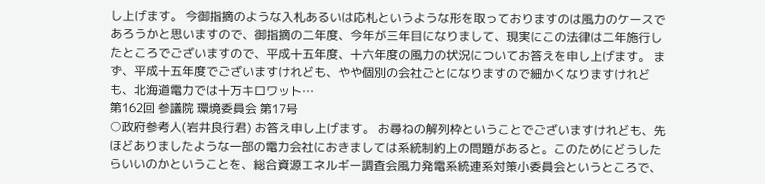し上げます。 今御指摘のような入札あるいは応札というような形を取っておりますのは風力のケースであろうかと思いますので、御指摘の二年度、今年が三年目になりまして、現実にこの法律は二年施行したところでございますので、平成十五年度、十六年度の風力の状況についてお答えを申し上げます。 まず、平成十五年度でございますけれども、やや個別の会社ごとになりますので細かくなりますけれども、北海道電力では十万キロワット…
第162回 参議院 環境委員会 第17号
○政府参考人(岩井良行君) お答え申し上げます。 お尋ねの解列枠ということでございますけれども、先ほどありましたような一部の電力会社におきましては系統制約上の問題があると。このためにどうしたらいいのかということを、総合資源エネルギー調査会風力発電系統連系対策小委員会というところで、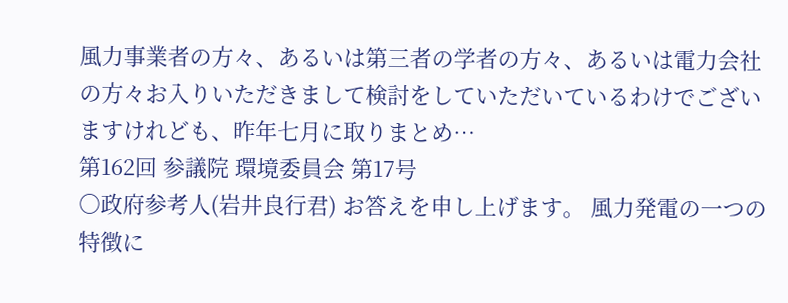風力事業者の方々、あるいは第三者の学者の方々、あるいは電力会社の方々お入りいただきまして検討をしていただいているわけでございますけれども、昨年七月に取りまとめ…
第162回 参議院 環境委員会 第17号
○政府参考人(岩井良行君) お答えを申し上げます。 風力発電の一つの特徴に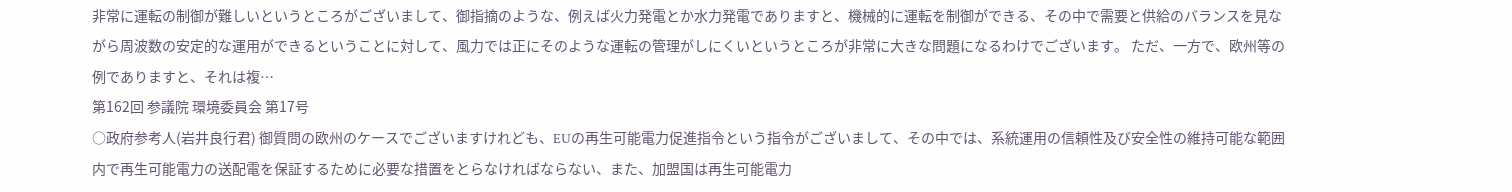非常に運転の制御が難しいというところがございまして、御指摘のような、例えば火力発電とか水力発電でありますと、機械的に運転を制御ができる、その中で需要と供給のバランスを見ながら周波数の安定的な運用ができるということに対して、風力では正にそのような運転の管理がしにくいというところが非常に大きな問題になるわけでございます。 ただ、一方で、欧州等の例でありますと、それは複…
第162回 参議院 環境委員会 第17号
○政府参考人(岩井良行君) 御質問の欧州のケースでございますけれども、EUの再生可能電力促進指令という指令がございまして、その中では、系統運用の信頼性及び安全性の維持可能な範囲内で再生可能電力の送配電を保証するために必要な措置をとらなければならない、また、加盟国は再生可能電力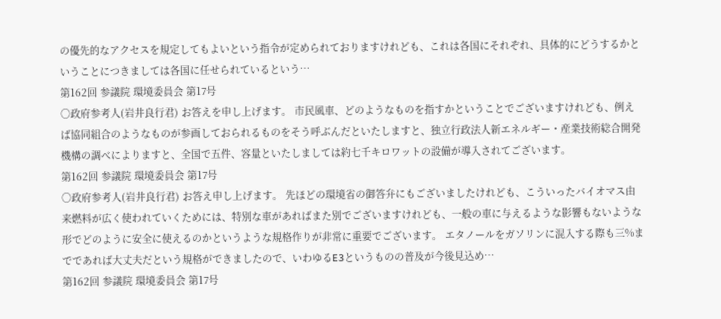の優先的なアクセスを規定してもよいという指令が定められておりますけれども、これは各国にそれぞれ、具体的にどうするかということにつきましては各国に任せられているという…
第162回 参議院 環境委員会 第17号
○政府参考人(岩井良行君) お答えを申し上げます。 市民風車、どのようなものを指すかということでございますけれども、例えば協同組合のようなものが参画しておられるものをそう呼ぶんだといたしますと、独立行政法人新エネルギー・産業技術総合開発機構の調べによりますと、全国で五件、容量といたしましては約七千キロワットの設備が導入されてございます。
第162回 参議院 環境委員会 第17号
○政府参考人(岩井良行君) お答え申し上げます。 先ほどの環境省の御答弁にもございましたけれども、こういったバイオマス由来燃料が広く使われていくためには、特別な車があればまた別でございますけれども、一般の車に与えるような影響もないような形でどのように安全に使えるのかというような規格作りが非常に重要でございます。 エタノールをガソリンに混入する際も三%までであれば大丈夫だという規格ができましたので、いわゆるE3というものの普及が今後見込め…
第162回 参議院 環境委員会 第17号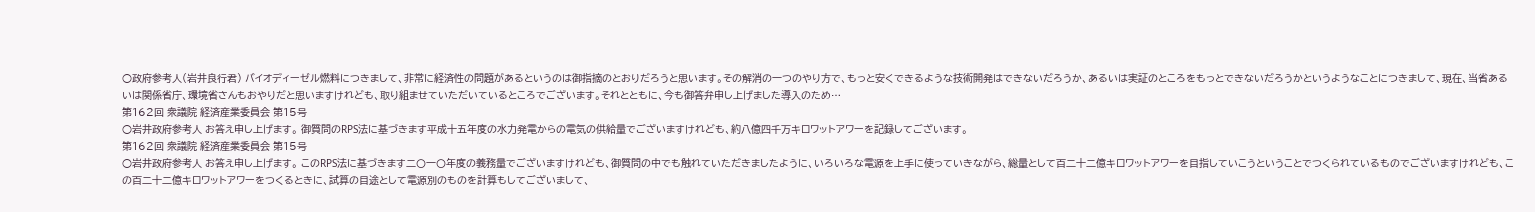○政府参考人(岩井良行君) バイオディーゼル燃料につきまして、非常に経済性の問題があるというのは御指摘のとおりだろうと思います。その解消の一つのやり方で、もっと安くできるような技術開発はできないだろうか、あるいは実証のところをもっとできないだろうかというようなことにつきまして、現在、当省あるいは関係省庁、環境省さんもおやりだと思いますけれども、取り組ませていただいているところでございます。それとともに、今も御答弁申し上げました導入のため…
第162回 衆議院 経済産業委員会 第15号
○岩井政府参考人 お答え申し上げます。 御質問のRPS法に基づきます平成十五年度の水力発電からの電気の供給量でございますけれども、約八億四千万キロワットアワーを記録してございます。
第162回 衆議院 経済産業委員会 第15号
○岩井政府参考人 お答え申し上げます。 このRPS法に基づきます二〇一〇年度の義務量でございますけれども、御質問の中でも触れていただきましたように、いろいろな電源を上手に使っていきながら、総量として百二十二億キロワットアワーを目指していこうということでつくられているものでございますけれども、この百二十二億キロワットアワーをつくるときに、試算の目途として電源別のものを計算もしてございまして、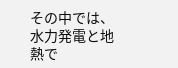その中では、水力発電と地熱で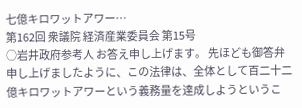七億キロワットアワー…
第162回 衆議院 経済産業委員会 第15号
○岩井政府参考人 お答え申し上げます。 先ほども御答弁申し上げましたように、この法律は、全体として百二十二億キロワットアワーという義務量を達成しようというこ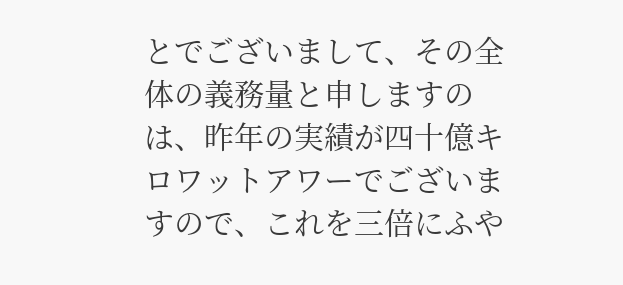とでございまして、その全体の義務量と申しますのは、昨年の実績が四十億キロワットアワーでございますので、これを三倍にふや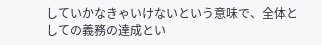していかなきゃいけないという意味で、全体としての義務の達成とい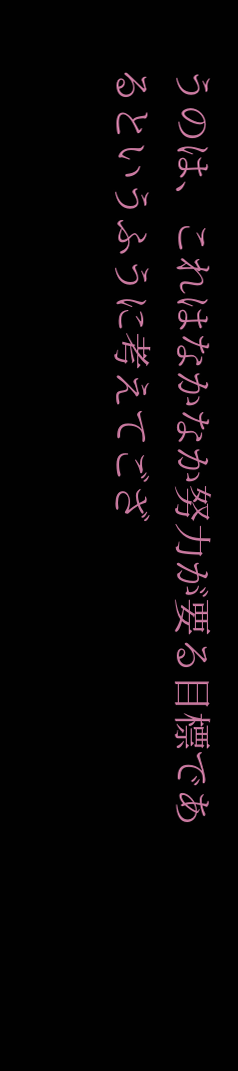うのは、これはなかなか努力が要る目標であるというふうに考えてござ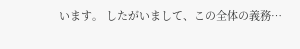います。 したがいまして、この全体の義務…